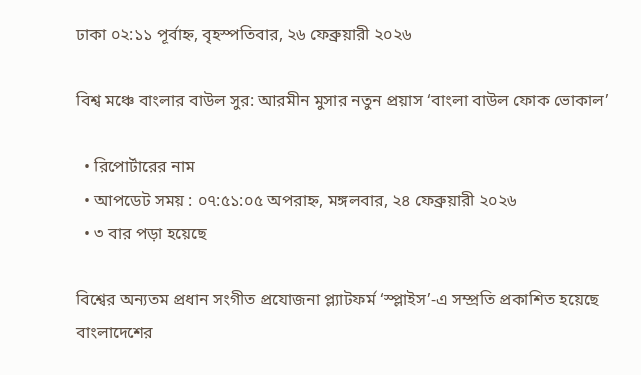ঢাকা ০২:১১ পূর্বাহ্ন, বৃহস্পতিবার, ২৬ ফেব্রুয়ারী ২০২৬

বিশ্ব মঞ্চে বাংলার বাউল সুর: আরমীন মুসার নতুন প্রয়াস ‘বাংলা বাউল ফোক ভোকাল’

  • রিপোর্টারের নাম
  • আপডেট সময় : ০৭:৫১:০৫ অপরাহ্ন, মঙ্গলবার, ২৪ ফেব্রুয়ারী ২০২৬
  • ৩ বার পড়া হয়েছে

বিশ্বের অন্যতম প্রধান সংগীত প্রযোজনা প্ল্যাটফর্ম ‘স্প্লাইস’-এ সম্প্রতি প্রকাশিত হয়েছে বাংলাদেশের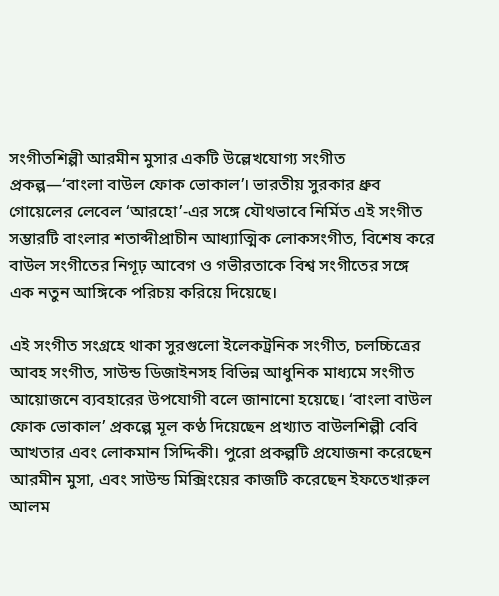সংগীতশিল্পী আরমীন মুসার একটি উল্লেখযোগ্য সংগীত প্রকল্প—‘বাংলা বাউল ফোক ভোকাল’। ভারতীয় সুরকার ধ্রুব গোয়েলের লেবেল ‘আরহো’-এর সঙ্গে যৌথভাবে নির্মিত এই সংগীত সম্ভারটি বাংলার শতাব্দীপ্রাচীন আধ্যাত্মিক লোকসংগীত, বিশেষ করে বাউল সংগীতের নিগূঢ় আবেগ ও গভীরতাকে বিশ্ব সংগীতের সঙ্গে এক নতুন আঙ্গিকে পরিচয় করিয়ে দিয়েছে।

এই সংগীত সংগ্রহে থাকা সুরগুলো ইলেকট্রনিক সংগীত, চলচ্চিত্রের আবহ সংগীত, সাউন্ড ডিজাইনসহ বিভিন্ন আধুনিক মাধ্যমে সংগীত আয়োজনে ব্যবহারের উপযোগী বলে জানানো হয়েছে। ‘বাংলা বাউল ফোক ভোকাল’ প্রকল্পে মূল কণ্ঠ দিয়েছেন প্রখ্যাত বাউলশিল্পী বেবি আখতার এবং লোকমান সিদ্দিকী। পুরো প্রকল্পটি প্রযোজনা করেছেন আরমীন মুসা, এবং সাউন্ড মিক্সিংয়ের কাজটি করেছেন ইফতেখারুল আলম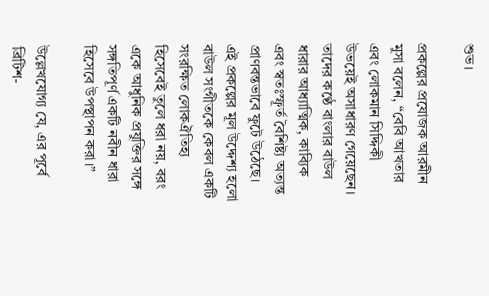শুভ।

প্রকল্পের প্রযোজক আরমীন মুসা বলেন, “বেবি আখতার এবং লোকমান সিদ্দিকী উভয়েই অসাধারণ গেয়েছেন। তাদের কণ্ঠে বাংলার বাউল ধারার আধ্যাত্মিক, কাব্যিক এবং স্বতঃস্ফূর্ত বৈশিষ্ট্য অত্যন্ত প্রাণবন্তভাবে ফুটে উঠেছে। এই প্রকল্পের মূল উদ্দেশ্য হলো বাউল সংগীতকে কেবল একটি সংরক্ষিত লোকঐতিহ্য হিসেবেই তুলে ধরা নয়, বরং একে আধুনিক প্রযুক্তির সঙ্গে সঙ্গতিপূর্ণ একটি নবীন ধারা হিসেবে উপস্থাপন করা।”

উল্লেখযোগ্য যে, এর পূর্বে ব্রিটিশ-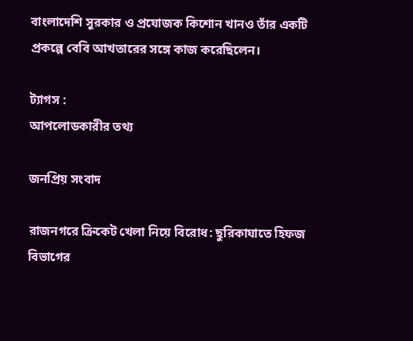বাংলাদেশি সুরকার ও প্রযোজক কিশোন খানও তাঁর একটি প্রকল্পে বেবি আখতারের সঙ্গে কাজ করেছিলেন।

ট্যাগস :
আপলোডকারীর তথ্য

জনপ্রিয় সংবাদ

রাজনগরে ক্রিকেট খেলা নিয়ে বিরোধ: ছুরিকাঘাতে হিফজ বিভাগের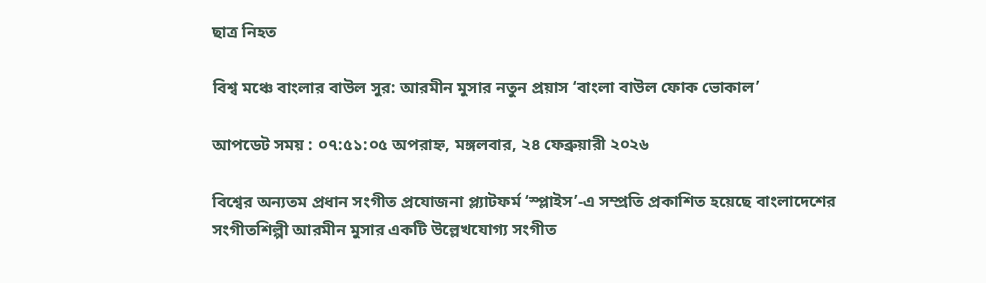ছাত্র নিহত

বিশ্ব মঞ্চে বাংলার বাউল সুর: আরমীন মুসার নতুন প্রয়াস ‘বাংলা বাউল ফোক ভোকাল’

আপডেট সময় : ০৭:৫১:০৫ অপরাহ্ন, মঙ্গলবার, ২৪ ফেব্রুয়ারী ২০২৬

বিশ্বের অন্যতম প্রধান সংগীত প্রযোজনা প্ল্যাটফর্ম ‘স্প্লাইস’-এ সম্প্রতি প্রকাশিত হয়েছে বাংলাদেশের সংগীতশিল্পী আরমীন মুসার একটি উল্লেখযোগ্য সংগীত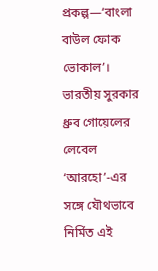প্রকল্প—‘বাংলা বাউল ফোক ভোকাল’। ভারতীয় সুরকার ধ্রুব গোয়েলের লেবেল ‘আরহো’-এর সঙ্গে যৌথভাবে নির্মিত এই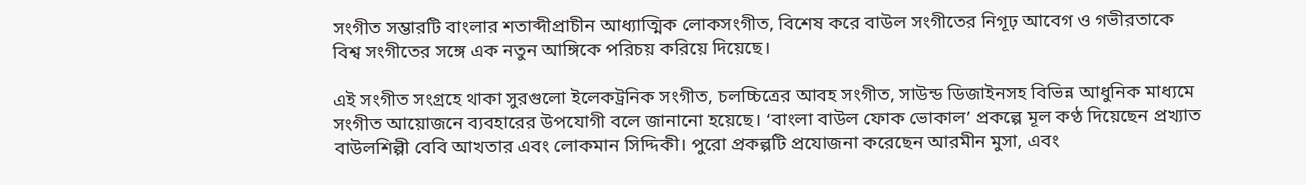সংগীত সম্ভারটি বাংলার শতাব্দীপ্রাচীন আধ্যাত্মিক লোকসংগীত, বিশেষ করে বাউল সংগীতের নিগূঢ় আবেগ ও গভীরতাকে বিশ্ব সংগীতের সঙ্গে এক নতুন আঙ্গিকে পরিচয় করিয়ে দিয়েছে।

এই সংগীত সংগ্রহে থাকা সুরগুলো ইলেকট্রনিক সংগীত, চলচ্চিত্রের আবহ সংগীত, সাউন্ড ডিজাইনসহ বিভিন্ন আধুনিক মাধ্যমে সংগীত আয়োজনে ব্যবহারের উপযোগী বলে জানানো হয়েছে। ‘বাংলা বাউল ফোক ভোকাল’ প্রকল্পে মূল কণ্ঠ দিয়েছেন প্রখ্যাত বাউলশিল্পী বেবি আখতার এবং লোকমান সিদ্দিকী। পুরো প্রকল্পটি প্রযোজনা করেছেন আরমীন মুসা, এবং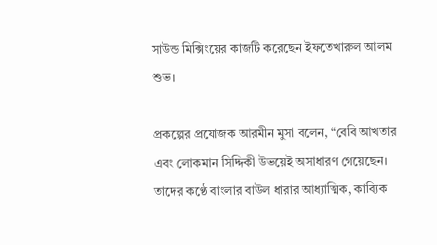সাউন্ড মিক্সিংয়ের কাজটি করেছেন ইফতেখারুল আলম শুভ।

প্রকল্পের প্রযোজক আরমীন মুসা বলেন, “বেবি আখতার এবং লোকমান সিদ্দিকী উভয়েই অসাধারণ গেয়েছেন। তাদের কণ্ঠে বাংলার বাউল ধারার আধ্যাত্মিক, কাব্যিক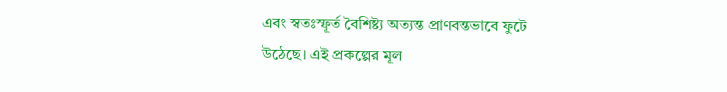এবং স্বতঃস্ফূর্ত বৈশিষ্ট্য অত্যন্ত প্রাণবন্তভাবে ফুটে উঠেছে। এই প্রকল্পের মূল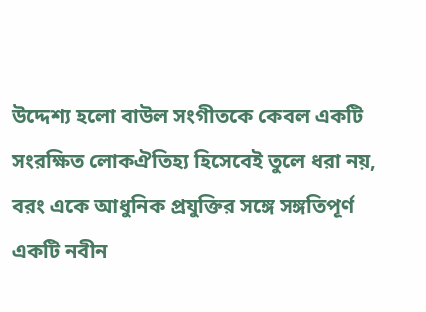উদ্দেশ্য হলো বাউল সংগীতকে কেবল একটি সংরক্ষিত লোকঐতিহ্য হিসেবেই তুলে ধরা নয়, বরং একে আধুনিক প্রযুক্তির সঙ্গে সঙ্গতিপূর্ণ একটি নবীন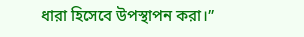ধারা হিসেবে উপস্থাপন করা।”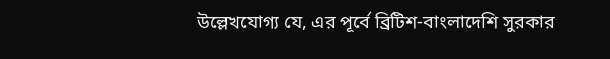উল্লেখযোগ্য যে, এর পূর্বে ব্রিটিশ-বাংলাদেশি সুরকার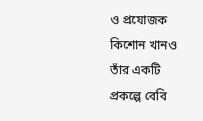ও প্রযোজক কিশোন খানও তাঁর একটি প্রকল্পে বেবি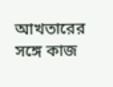আখতারের সঙ্গে কাজ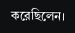করেছিলেন।